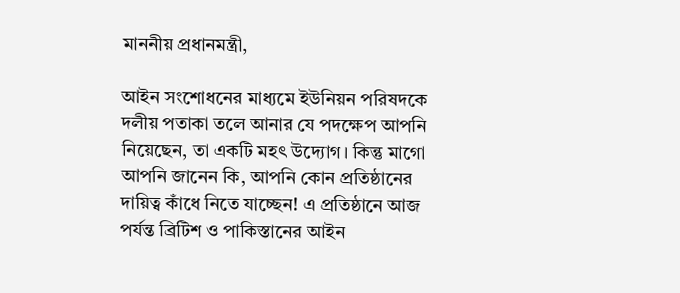মাননীয় প্রধানমন্ত্রী,

আইন সংশোধনের মাধ্যমে ইউনিয়ন পরিষদকে দলীয় পতাকা তলে আনার যে পদক্ষেপ আপনি নিয়েছেন, তা একটি মহৎ উদ্যোগ। কিন্তু মাগো আপনি জানেন কি, আপনি কোন প্রতিষ্ঠানের দায়িত্ব কাঁধে নিতে যাচ্ছেন! এ প্রতিষ্ঠানে আজ পর্যন্ত ব্রিটিশ ও পাকিস্তানের আইন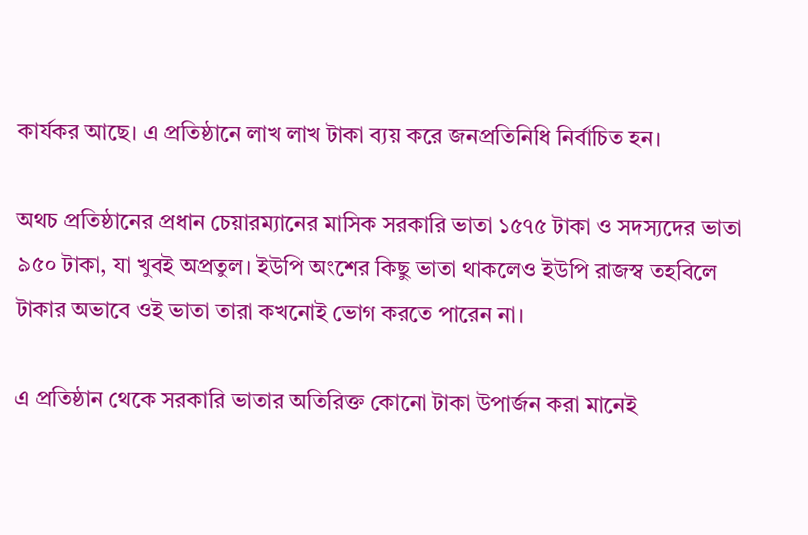কার্যকর আছে। এ প্রতিষ্ঠানে লাখ লাখ টাকা ব্যয় করে জনপ্রতিনিধি নির্বাচিত হন।

অথচ প্রতিষ্ঠানের প্রধান চেয়ারম্যানের মাসিক সরকারি ভাতা ১৫৭৫ টাকা ও সদস্যদের ভাতা ৯৫০ টাকা, যা খুবই অপ্রতুল। ইউপি অংশের কিছু ভাতা থাকলেও ইউপি রাজস্ব তহবিলে টাকার অভাবে ওই ভাতা তারা কখনোই ভোগ করতে পারেন না।

এ প্রতিষ্ঠান থেকে সরকারি ভাতার অতিরিক্ত কোনো টাকা উপার্জন করা মানেই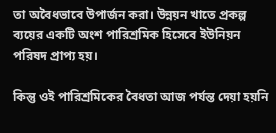তা অবৈধভাবে উপার্জন করা। উন্নয়ন খাতে প্রকল্প ব্যয়ের একটি অংশ পারিশ্রমিক হিসেবে ইউনিয়ন পরিষদ প্রাপ্য হয়।

কিন্তু ওই পারিশ্রমিকের বৈধতা আজ পর্যন্ত দেয়া হয়নি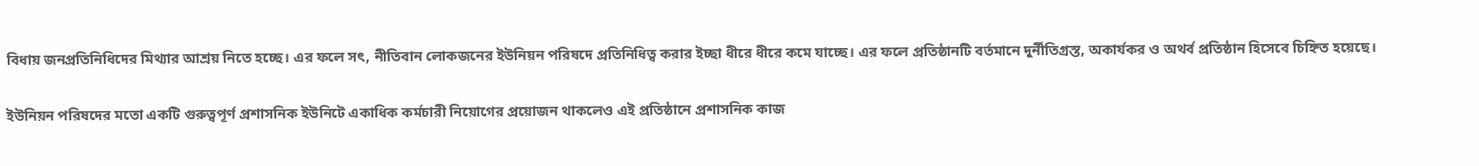বিধায় জনপ্রতিনিধিদের মিথ্যার আশ্রয় নিতে হচ্ছে। এর ফলে সৎ, নীতিবান লোকজনের ইউনিয়ন পরিষদে প্রতিনিধিত্ব করার ইচ্ছা ধীরে ধীরে কমে যাচ্ছে। এর ফলে প্রতিষ্ঠানটি বর্তমানে দুর্নীতিগ্রস্ত, অকার্যকর ও অথর্ব প্রতিষ্ঠান হিসেবে চিহ্নিত হয়েছে।

ইউনিয়ন পরিষদের মতো একটি গুরুত্বপূর্ণ প্রশাসনিক ইউনিটে একাধিক কর্মচারী নিয়োগের প্রয়োজন থাকলেও এই প্রতিষ্ঠানে প্রশাসনিক কাজ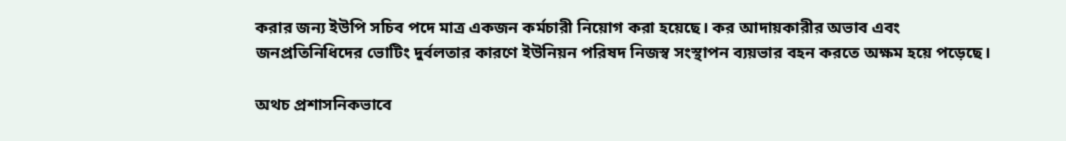করার জন্য ইউপি সচিব পদে মাত্র একজন কর্মচারী নিয়োগ করা হয়েছে। কর আদায়কারীর অভাব এবং জনপ্রতিনিধিদের ভোটিং দুর্বলতার কারণে ইউনিয়ন পরিষদ নিজস্ব সংস্থাপন ব্যয়ভার বহন করতে অক্ষম হয়ে পড়েছে।

অথচ প্রশাসনিকভাবে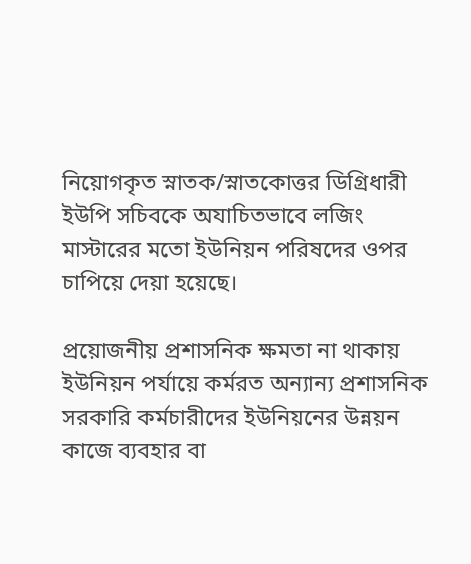নিয়োগকৃত স্নাতক/স্নাতকোত্তর ডিগ্রিধারী ইউপি সচিবকে অযাচিতভাবে লজিং মাস্টারের মতো ইউনিয়ন পরিষদের ওপর চাপিয়ে দেয়া হয়েছে।

প্রয়োজনীয় প্রশাসনিক ক্ষমতা না থাকায় ইউনিয়ন পর্যায়ে কর্মরত অন্যান্য প্রশাসনিক সরকারি কর্মচারীদের ইউনিয়নের উন্নয়ন কাজে ব্যবহার বা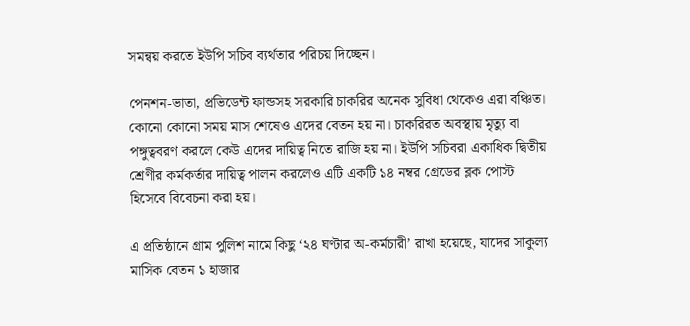সমন্বয় করতে ইউপি সচিব ব্যর্থতার পরিচয় দিচ্ছেন।

পেনশন-ভাতা, প্রভিডেন্ট ফান্ডসহ সরকারি চাকরির অনেক সুবিধা থেকেও এরা বঞ্চিত। কোনো কোনো সময় মাস শেষেও এদের বেতন হয় না। চাকরিরত অবস্থায় মৃত্যু বা পঙ্গুত্ববরণ করলে কেউ এদের দায়িত্ব নিতে রাজি হয় না। ইউপি সচিবরা একাধিক দ্বিতীয় শ্রেণীর কর্মকর্তার দায়িত্ব পালন করলেও এটি একটি ১৪ নম্বর গ্রেডের ব্লক পোস্ট হিসেবে বিবেচনা করা হয়।

এ প্রতিষ্ঠানে গ্রাম পুলিশ নামে কিছু ‘২৪ ঘণ্টার অ-কর্মচারী’ রাখা হয়েছে, যাদের সাকুল্য মাসিক বেতন ১ হাজার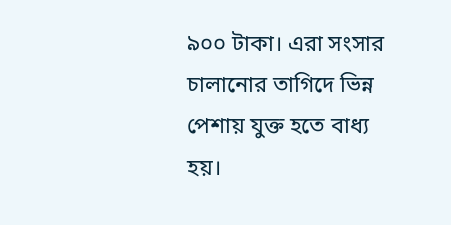৯০০ টাকা। এরা সংসার চালানোর তাগিদে ভিন্ন পেশায় যুক্ত হতে বাধ্য হয়।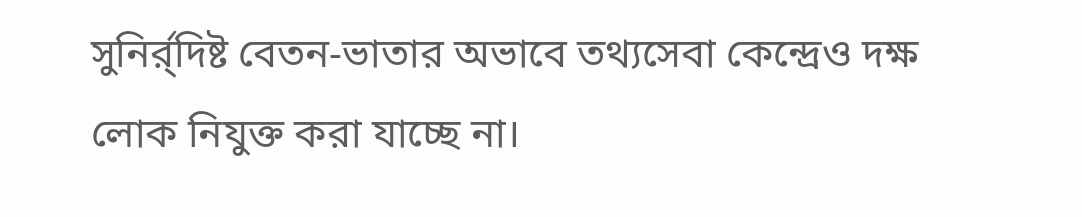সুনির্র্দিষ্ট বেতন-ভাতার অভাবে তথ্যসেবা কেন্দ্রেও দক্ষ লোক নিযুক্ত করা যাচ্ছে না।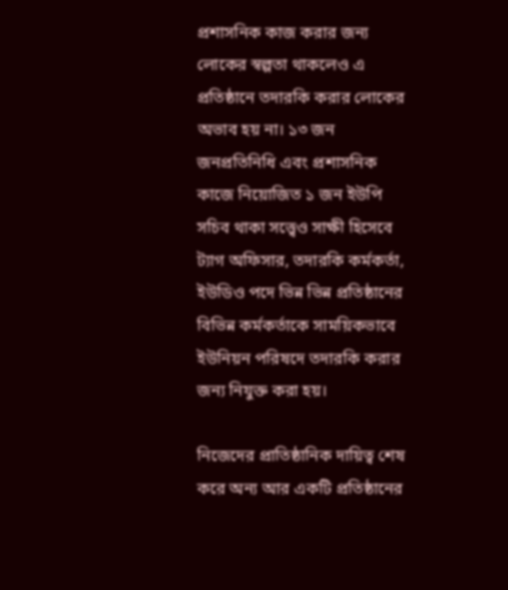প্রশাসনিক কাজ করার জন্য লোকের স্বল্পতা থাকলেও এ প্রতিষ্ঠানে তদারকি করার লোকের অভাব হয় না। ১৩ জন জনপ্রতিনিধি এবং প্রশাসনিক কাজে নিয়োজিত ১ জন ইউপি সচিব থাকা সত্ত্বেও সাক্ষী হিসেবে ট্যাগ অফিসার, তদারকি কর্মকর্তা, ইউডিও পদে ভিন্ন ভিন্ন প্রতিষ্ঠানের বিভিন্ন কর্মকর্তাকে সাময়িকভাবে ইউনিয়ন পরিষদে তদারকি করার জন্য নিযুক্ত করা হয়।

নিজেদের প্রাতিষ্ঠানিক দায়িত্ব শেষ করে অন্য আর একটি প্রতিষ্ঠানের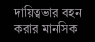দায়িত্বভার বহন করার মানসিক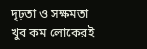দৃঢ়তা ও সক্ষমতা খুব কম লোকেরই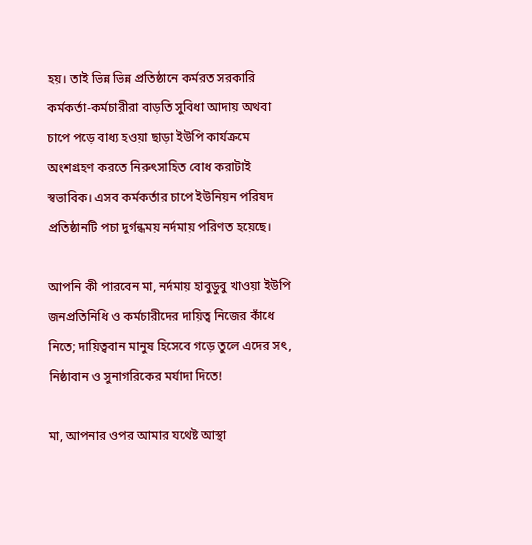হয়। তাই ভিন্ন ভিন্ন প্রতিষ্ঠানে কর্মরত সরকারি কর্মকর্তা-কর্মচারীরা বাড়তি সুবিধা আদায় অথবা চাপে পড়ে বাধ্য হওয়া ছাড়া ইউপি কার্যক্রমে অংশগ্রহণ করতে নিরুৎসাহিত বোধ করাটাই স্বভাবিক। এসব কর্মকর্তার চাপে ইউনিয়ন পরিষদ প্রতিষ্ঠানটি পচা দুর্গন্ধময় নর্দমায় পরিণত হয়েছে।

আপনি কী পারবেন মা, নর্দমায় হাবুডুবু খাওয়া ইউপি জনপ্রতিনিধি ও কর্মচারীদের দায়িত্ব নিজের কাঁধে নিতে; দায়িত্ববান মানুষ হিসেবে গড়ে তুলে এদের সৎ, নিষ্ঠাবান ও সুনাগরিকের মর্যাদা দিতে!

মা, আপনার ওপর আমার যথেষ্ট আস্থা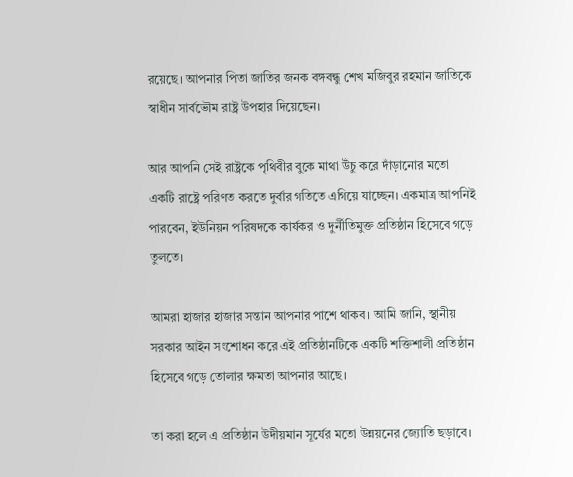রয়েছে। আপনার পিতা জাতির জনক বঙ্গবন্ধু শেখ মজিবুর রহমান জাতিকে স্বাধীন সার্বভৌম রাষ্ট্র উপহার দিয়েছেন।

আর আপনি সেই রাষ্ট্রকে পৃথিবীর বুকে মাথা উঁচু করে দাঁড়ানোর মতো একটি রাষ্ট্রে পরিণত করতে দুর্বার গতিতে এগিয়ে যাচ্ছেন। একমাত্র আপনিই পারবেন, ইউনিয়ন পরিষদকে কার্যকর ও দুর্নীতিমুক্ত প্রতিষ্ঠান হিসেবে গড়ে তুলতে।

আমরা হাজার হাজার সন্তান আপনার পাশে থাকব। আমি জানি, স্থানীয় সরকার আইন সংশোধন করে এই প্রতিষ্ঠানটিকে একটি শক্তিশালী প্রতিষ্ঠান হিসেবে গড়ে তোলার ক্ষমতা আপনার আছে।

তা করা হলে এ প্রতিষ্ঠান উদীয়মান সূর্যের মতো উন্নয়নের জ্যোতি ছড়াবে।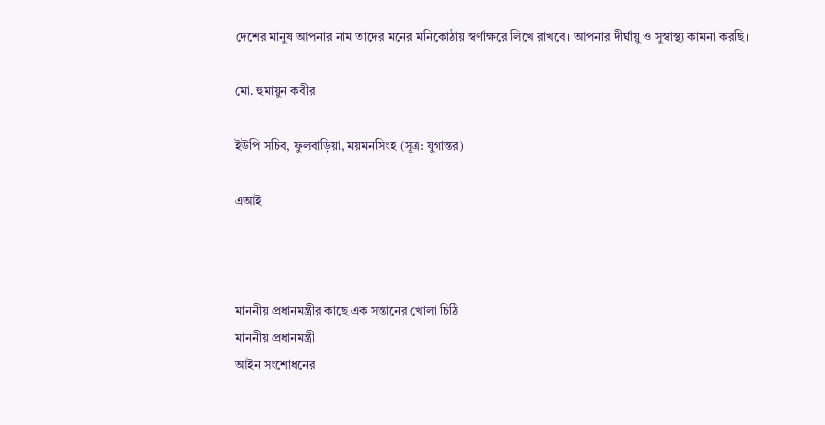দেশের মানুষ আপনার নাম তাদের মনের মনিকোঠায় স্বর্ণাক্ষরে লিখে রাখবে। আপনার দীর্ঘায়ু ও সুস্বাস্থ্য কামনা করছি।

মো. হুমায়ুন কবীর

ইউপি সচিব, ফুলবাড়িয়া, ময়মনসিংহ (সূত্র: যুগান্তর)

এআই



মাননীয় প্রধানমন্ত্রীর কাছে এক সন্তানের খোলা চিঠি
মাননীয় প্রধানমন্ত্রী
আইন সংশোধনের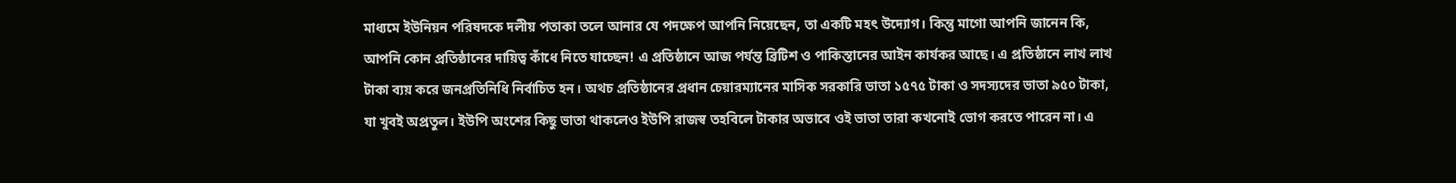মাধ্যমে ইউনিয়ন পরিষদকে দলীয় পতাকা তলে আনার যে পদক্ষেপ আপনি নিয়েছেন, তা একটি মহৎ উদ্যোগ। কিন্তু মাগো আপনি জানেন কি, আপনি কোন প্রতিষ্ঠানের দায়িত্ব কাঁধে নিতে যাচ্ছেন! এ প্রতিষ্ঠানে আজ পর্যন্ত ব্রিটিশ ও পাকিস্তানের আইন কার্যকর আছে। এ প্রতিষ্ঠানে লাখ লাখ টাকা ব্যয় করে জনপ্রতিনিধি নির্বাচিত হন। অথচ প্রতিষ্ঠানের প্রধান চেয়ারম্যানের মাসিক সরকারি ভাতা ১৫৭৫ টাকা ও সদস্যদের ভাতা ৯৫০ টাকা, যা খুবই অপ্রতুল। ইউপি অংশের কিছু ভাতা থাকলেও ইউপি রাজস্ব তহবিলে টাকার অভাবে ওই ভাতা তারা কখনোই ভোগ করতে পারেন না। এ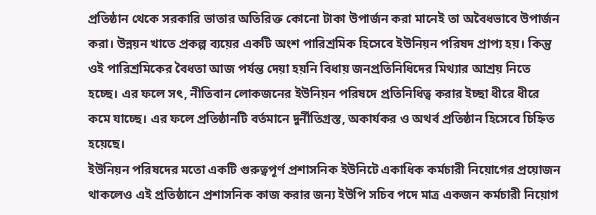প্রতিষ্ঠান থেকে সরকারি ভাতার অতিরিক্ত কোনো টাকা উপার্জন করা মানেই তা অবৈধভাবে উপার্জন করা। উন্নয়ন খাতে প্রকল্প ব্যয়ের একটি অংশ পারিশ্রমিক হিসেবে ইউনিয়ন পরিষদ প্রাপ্য হয়। কিন্তু ওই পারিশ্রমিকের বৈধতা আজ পর্যন্ত দেয়া হয়নি বিধায় জনপ্রতিনিধিদের মিথ্যার আশ্রয় নিতে হচ্ছে। এর ফলে সৎ, নীতিবান লোকজনের ইউনিয়ন পরিষদে প্রতিনিধিত্ব করার ইচ্ছা ধীরে ধীরে কমে যাচ্ছে। এর ফলে প্রতিষ্ঠানটি বর্তমানে দুর্নীতিগ্রস্ত, অকার্যকর ও অথর্ব প্রতিষ্ঠান হিসেবে চিহ্নিত হয়েছে।
ইউনিয়ন পরিষদের মতো একটি গুরুত্বপূর্ণ প্রশাসনিক ইউনিটে একাধিক কর্মচারী নিয়োগের প্রয়োজন থাকলেও এই প্রতিষ্ঠানে প্রশাসনিক কাজ করার জন্য ইউপি সচিব পদে মাত্র একজন কর্মচারী নিয়োগ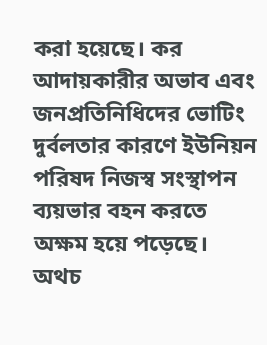করা হয়েছে। কর আদায়কারীর অভাব এবং জনপ্রতিনিধিদের ভোটিং দুর্বলতার কারণে ইউনিয়ন পরিষদ নিজস্ব সংস্থাপন ব্যয়ভার বহন করতে অক্ষম হয়ে পড়েছে। অথচ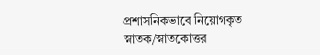প্রশাসনিকভাবে নিয়োগকৃত স্নাতক/স্নাতকোত্তর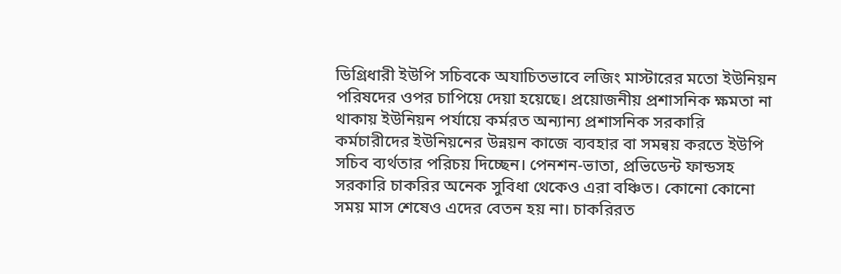ডিগ্রিধারী ইউপি সচিবকে অযাচিতভাবে লজিং মাস্টারের মতো ইউনিয়ন পরিষদের ওপর চাপিয়ে দেয়া হয়েছে। প্রয়োজনীয় প্রশাসনিক ক্ষমতা না থাকায় ইউনিয়ন পর্যায়ে কর্মরত অন্যান্য প্রশাসনিক সরকারি কর্মচারীদের ইউনিয়নের উন্নয়ন কাজে ব্যবহার বা সমন্বয় করতে ইউপি সচিব ব্যর্থতার পরিচয় দিচ্ছেন। পেনশন-ভাতা, প্রভিডেন্ট ফান্ডসহ সরকারি চাকরির অনেক সুবিধা থেকেও এরা বঞ্চিত। কোনো কোনো সময় মাস শেষেও এদের বেতন হয় না। চাকরিরত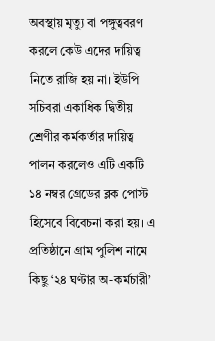অবস্থায় মৃত্যু বা পঙ্গুত্ববরণ করলে কেউ এদের দায়িত্ব নিতে রাজি হয় না। ইউপি সচিবরা একাধিক দ্বিতীয় শ্রেণীর কর্মকর্তার দায়িত্ব পালন করলেও এটি একটি ১৪ নম্বর গ্রেডের ব্লক পোস্ট হিসেবে বিবেচনা করা হয়। এ প্রতিষ্ঠানে গ্রাম পুলিশ নামে কিছু ‘২৪ ঘণ্টার অ-কর্মচারী’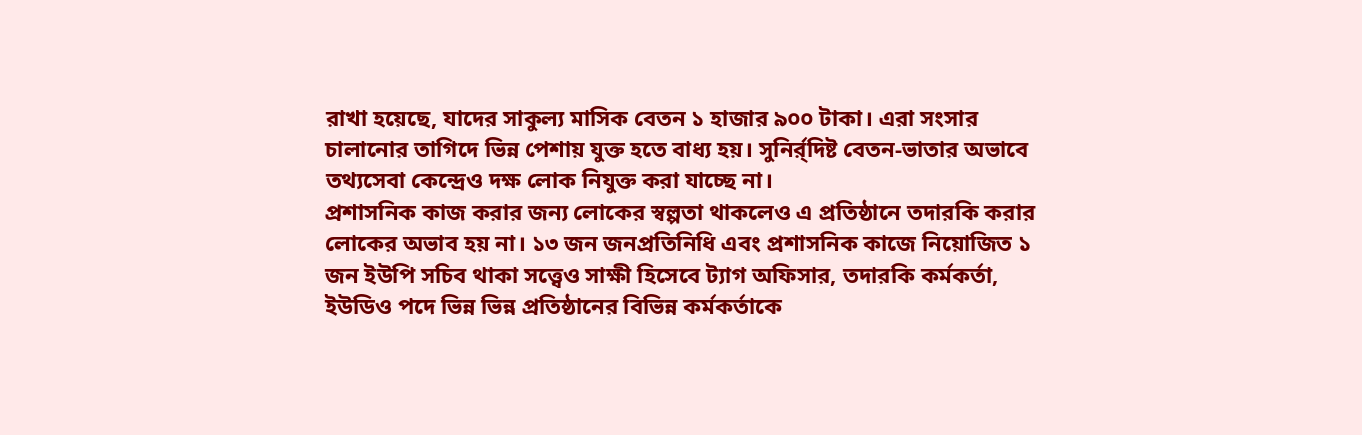রাখা হয়েছে, যাদের সাকুল্য মাসিক বেতন ১ হাজার ৯০০ টাকা। এরা সংসার চালানোর তাগিদে ভিন্ন পেশায় যুক্ত হতে বাধ্য হয়। সুনির্র্দিষ্ট বেতন-ভাতার অভাবে তথ্যসেবা কেন্দ্রেও দক্ষ লোক নিযুক্ত করা যাচ্ছে না।
প্রশাসনিক কাজ করার জন্য লোকের স্বল্পতা থাকলেও এ প্রতিষ্ঠানে তদারকি করার লোকের অভাব হয় না। ১৩ জন জনপ্রতিনিধি এবং প্রশাসনিক কাজে নিয়োজিত ১ জন ইউপি সচিব থাকা সত্ত্বেও সাক্ষী হিসেবে ট্যাগ অফিসার, তদারকি কর্মকর্তা, ইউডিও পদে ভিন্ন ভিন্ন প্রতিষ্ঠানের বিভিন্ন কর্মকর্তাকে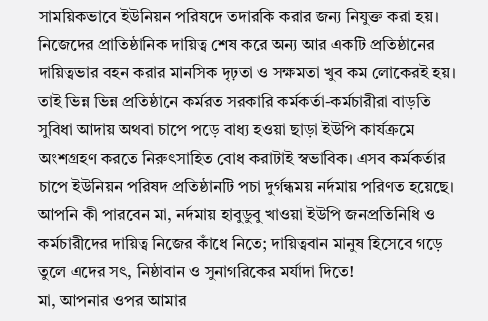সাময়িকভাবে ইউনিয়ন পরিষদে তদারকি করার জন্য নিযুক্ত করা হয়। নিজেদের প্রাতিষ্ঠানিক দায়িত্ব শেষ করে অন্য আর একটি প্রতিষ্ঠানের দায়িত্বভার বহন করার মানসিক দৃঢ়তা ও সক্ষমতা খুব কম লোকেরই হয়। তাই ভিন্ন ভিন্ন প্রতিষ্ঠানে কর্মরত সরকারি কর্মকর্তা-কর্মচারীরা বাড়তি সুবিধা আদায় অথবা চাপে পড়ে বাধ্য হওয়া ছাড়া ইউপি কার্যক্রমে অংশগ্রহণ করতে নিরুৎসাহিত বোধ করাটাই স্বভাবিক। এসব কর্মকর্তার চাপে ইউনিয়ন পরিষদ প্রতিষ্ঠানটি পচা দুর্গন্ধময় নর্দমায় পরিণত হয়েছে। আপনি কী পারবেন মা, নর্দমায় হাবুডুবু খাওয়া ইউপি জনপ্রতিনিধি ও কর্মচারীদের দায়িত্ব নিজের কাঁধে নিতে; দায়িত্ববান মানুষ হিসেবে গড়ে তুলে এদের সৎ, নিষ্ঠাবান ও সুনাগরিকের মর্যাদা দিতে!
মা, আপনার ওপর আমার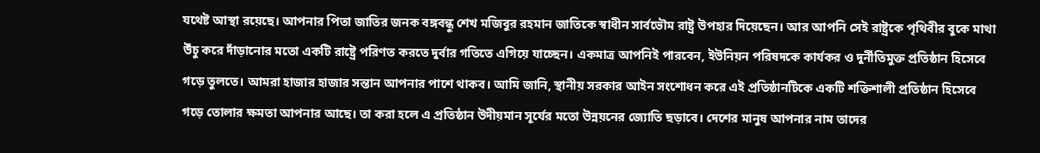যথেষ্ট আস্থা রয়েছে। আপনার পিতা জাতির জনক বঙ্গবন্ধু শেখ মজিবুর রহমান জাতিকে স্বাধীন সার্বভৌম রাষ্ট্র উপহার দিয়েছেন। আর আপনি সেই রাষ্ট্রকে পৃথিবীর বুকে মাথা উঁচু করে দাঁড়ানোর মতো একটি রাষ্ট্রে পরিণত করতে দুর্বার গতিতে এগিয়ে যাচ্ছেন। একমাত্র আপনিই পারবেন, ইউনিয়ন পরিষদকে কার্যকর ও দুর্নীতিমুক্ত প্রতিষ্ঠান হিসেবে গড়ে তুলতে। আমরা হাজার হাজার সন্তান আপনার পাশে থাকব। আমি জানি, স্থানীয় সরকার আইন সংশোধন করে এই প্রতিষ্ঠানটিকে একটি শক্তিশালী প্রতিষ্ঠান হিসেবে গড়ে তোলার ক্ষমতা আপনার আছে। তা করা হলে এ প্রতিষ্ঠান উদীয়মান সূর্যের মতো উন্নয়নের জ্যোতি ছড়াবে। দেশের মানুষ আপনার নাম তাদের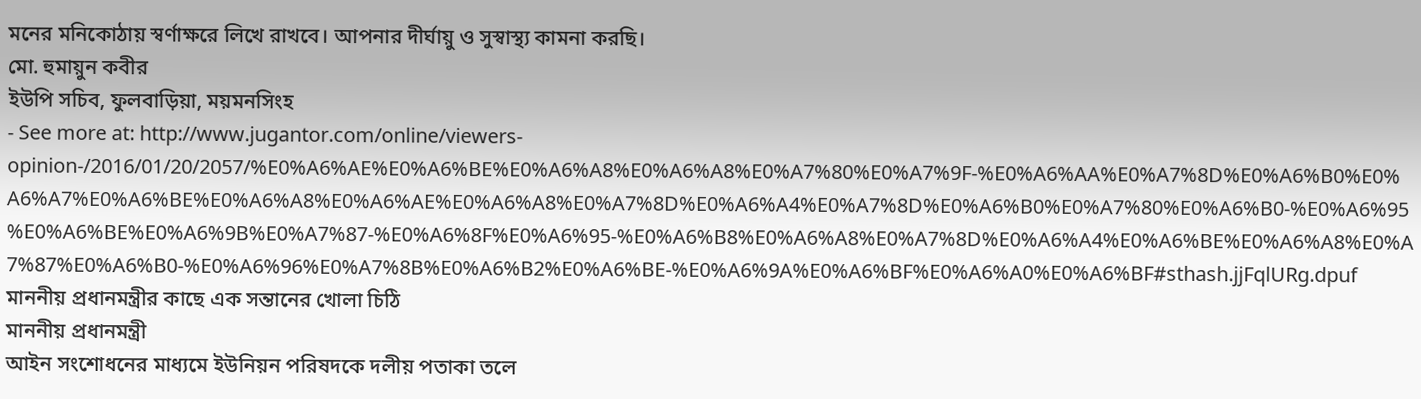মনের মনিকোঠায় স্বর্ণাক্ষরে লিখে রাখবে। আপনার দীর্ঘায়ু ও সুস্বাস্থ্য কামনা করছি।
মো. হুমায়ুন কবীর
ইউপি সচিব, ফুলবাড়িয়া, ময়মনসিংহ
- See more at: http://www.jugantor.com/online/viewers-opinion-/2016/01/20/2057/%E0%A6%AE%E0%A6%BE%E0%A6%A8%E0%A6%A8%E0%A7%80%E0%A7%9F-%E0%A6%AA%E0%A7%8D%E0%A6%B0%E0%A6%A7%E0%A6%BE%E0%A6%A8%E0%A6%AE%E0%A6%A8%E0%A7%8D%E0%A6%A4%E0%A7%8D%E0%A6%B0%E0%A7%80%E0%A6%B0-%E0%A6%95%E0%A6%BE%E0%A6%9B%E0%A7%87-%E0%A6%8F%E0%A6%95-%E0%A6%B8%E0%A6%A8%E0%A7%8D%E0%A6%A4%E0%A6%BE%E0%A6%A8%E0%A7%87%E0%A6%B0-%E0%A6%96%E0%A7%8B%E0%A6%B2%E0%A6%BE-%E0%A6%9A%E0%A6%BF%E0%A6%A0%E0%A6%BF#sthash.jjFqlURg.dpuf
মাননীয় প্রধানমন্ত্রীর কাছে এক সন্তানের খোলা চিঠি
মাননীয় প্রধানমন্ত্রী
আইন সংশোধনের মাধ্যমে ইউনিয়ন পরিষদকে দলীয় পতাকা তলে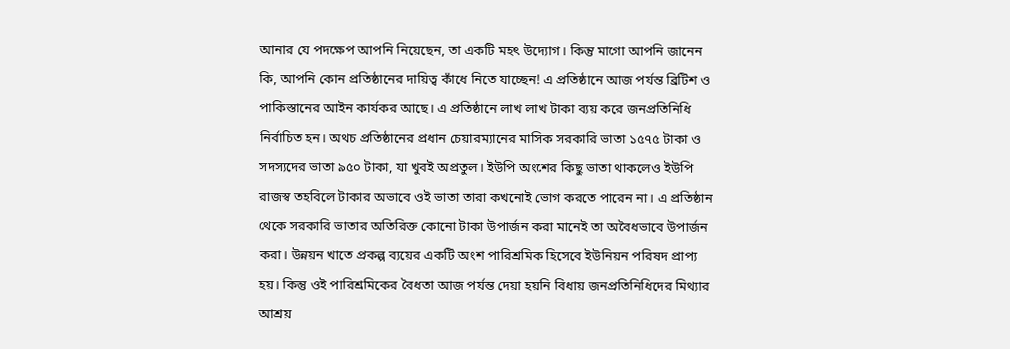আনার যে পদক্ষেপ আপনি নিয়েছেন, তা একটি মহৎ উদ্যোগ। কিন্তু মাগো আপনি জানেন কি, আপনি কোন প্রতিষ্ঠানের দায়িত্ব কাঁধে নিতে যাচ্ছেন! এ প্রতিষ্ঠানে আজ পর্যন্ত ব্রিটিশ ও পাকিস্তানের আইন কার্যকর আছে। এ প্রতিষ্ঠানে লাখ লাখ টাকা ব্যয় করে জনপ্রতিনিধি নির্বাচিত হন। অথচ প্রতিষ্ঠানের প্রধান চেয়ারম্যানের মাসিক সরকারি ভাতা ১৫৭৫ টাকা ও সদস্যদের ভাতা ৯৫০ টাকা, যা খুবই অপ্রতুল। ইউপি অংশের কিছু ভাতা থাকলেও ইউপি রাজস্ব তহবিলে টাকার অভাবে ওই ভাতা তারা কখনোই ভোগ করতে পারেন না। এ প্রতিষ্ঠান থেকে সরকারি ভাতার অতিরিক্ত কোনো টাকা উপার্জন করা মানেই তা অবৈধভাবে উপার্জন করা। উন্নয়ন খাতে প্রকল্প ব্যয়ের একটি অংশ পারিশ্রমিক হিসেবে ইউনিয়ন পরিষদ প্রাপ্য হয়। কিন্তু ওই পারিশ্রমিকের বৈধতা আজ পর্যন্ত দেয়া হয়নি বিধায় জনপ্রতিনিধিদের মিথ্যার আশ্রয়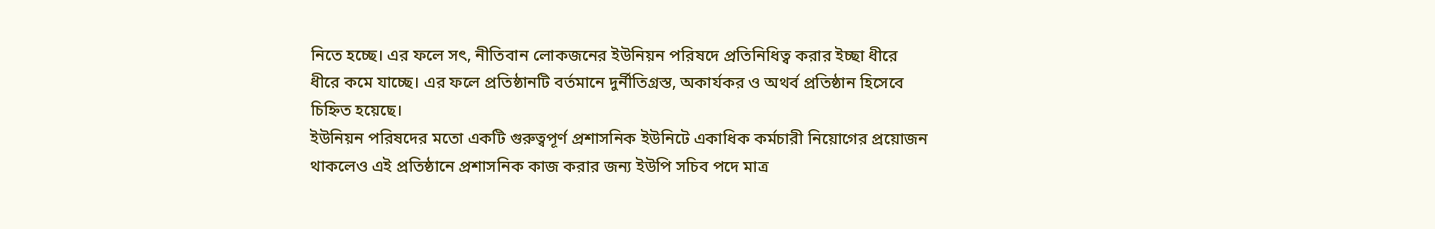নিতে হচ্ছে। এর ফলে সৎ, নীতিবান লোকজনের ইউনিয়ন পরিষদে প্রতিনিধিত্ব করার ইচ্ছা ধীরে ধীরে কমে যাচ্ছে। এর ফলে প্রতিষ্ঠানটি বর্তমানে দুর্নীতিগ্রস্ত, অকার্যকর ও অথর্ব প্রতিষ্ঠান হিসেবে চিহ্নিত হয়েছে।
ইউনিয়ন পরিষদের মতো একটি গুরুত্বপূর্ণ প্রশাসনিক ইউনিটে একাধিক কর্মচারী নিয়োগের প্রয়োজন থাকলেও এই প্রতিষ্ঠানে প্রশাসনিক কাজ করার জন্য ইউপি সচিব পদে মাত্র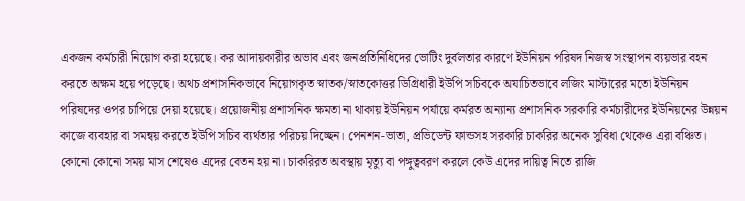একজন কর্মচারী নিয়োগ করা হয়েছে। কর আদায়কারীর অভাব এবং জনপ্রতিনিধিদের ভোটিং দুর্বলতার কারণে ইউনিয়ন পরিষদ নিজস্ব সংস্থাপন ব্যয়ভার বহন করতে অক্ষম হয়ে পড়েছে। অথচ প্রশাসনিকভাবে নিয়োগকৃত স্নাতক/স্নাতকোত্তর ডিগ্রিধারী ইউপি সচিবকে অযাচিতভাবে লজিং মাস্টারের মতো ইউনিয়ন পরিষদের ওপর চাপিয়ে দেয়া হয়েছে। প্রয়োজনীয় প্রশাসনিক ক্ষমতা না থাকায় ইউনিয়ন পর্যায়ে কর্মরত অন্যান্য প্রশাসনিক সরকারি কর্মচারীদের ইউনিয়নের উন্নয়ন কাজে ব্যবহার বা সমন্বয় করতে ইউপি সচিব ব্যর্থতার পরিচয় দিচ্ছেন। পেনশন-ভাতা, প্রভিডেন্ট ফান্ডসহ সরকারি চাকরির অনেক সুবিধা থেকেও এরা বঞ্চিত। কোনো কোনো সময় মাস শেষেও এদের বেতন হয় না। চাকরিরত অবস্থায় মৃত্যু বা পঙ্গুত্ববরণ করলে কেউ এদের দায়িত্ব নিতে রাজি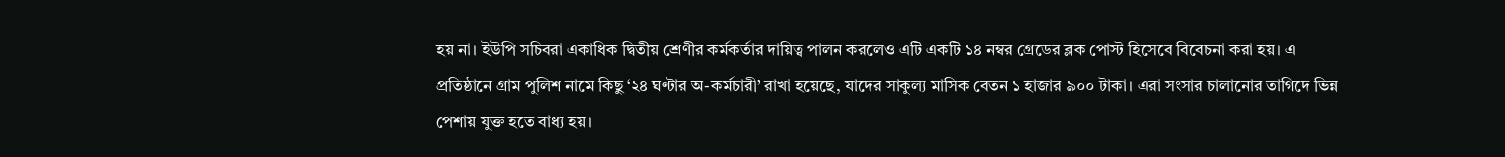হয় না। ইউপি সচিবরা একাধিক দ্বিতীয় শ্রেণীর কর্মকর্তার দায়িত্ব পালন করলেও এটি একটি ১৪ নম্বর গ্রেডের ব্লক পোস্ট হিসেবে বিবেচনা করা হয়। এ প্রতিষ্ঠানে গ্রাম পুলিশ নামে কিছু ‘২৪ ঘণ্টার অ-কর্মচারী’ রাখা হয়েছে, যাদের সাকুল্য মাসিক বেতন ১ হাজার ৯০০ টাকা। এরা সংসার চালানোর তাগিদে ভিন্ন পেশায় যুক্ত হতে বাধ্য হয়।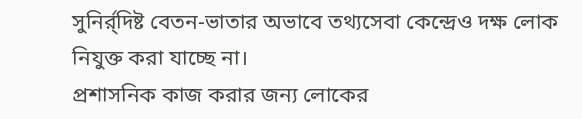সুনির্র্দিষ্ট বেতন-ভাতার অভাবে তথ্যসেবা কেন্দ্রেও দক্ষ লোক নিযুক্ত করা যাচ্ছে না।
প্রশাসনিক কাজ করার জন্য লোকের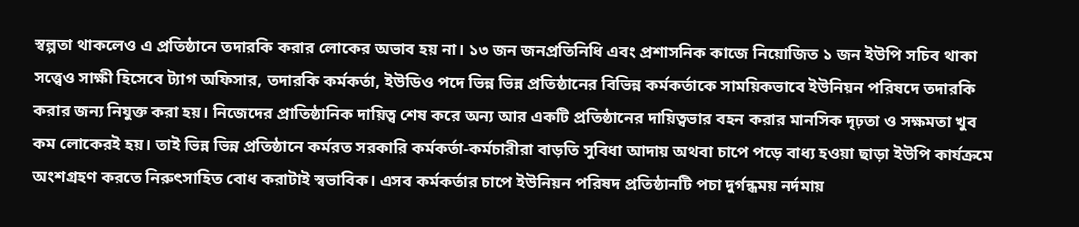স্বল্পতা থাকলেও এ প্রতিষ্ঠানে তদারকি করার লোকের অভাব হয় না। ১৩ জন জনপ্রতিনিধি এবং প্রশাসনিক কাজে নিয়োজিত ১ জন ইউপি সচিব থাকা সত্ত্বেও সাক্ষী হিসেবে ট্যাগ অফিসার, তদারকি কর্মকর্তা, ইউডিও পদে ভিন্ন ভিন্ন প্রতিষ্ঠানের বিভিন্ন কর্মকর্তাকে সাময়িকভাবে ইউনিয়ন পরিষদে তদারকি করার জন্য নিযুক্ত করা হয়। নিজেদের প্রাতিষ্ঠানিক দায়িত্ব শেষ করে অন্য আর একটি প্রতিষ্ঠানের দায়িত্বভার বহন করার মানসিক দৃঢ়তা ও সক্ষমতা খুব কম লোকেরই হয়। তাই ভিন্ন ভিন্ন প্রতিষ্ঠানে কর্মরত সরকারি কর্মকর্তা-কর্মচারীরা বাড়তি সুবিধা আদায় অথবা চাপে পড়ে বাধ্য হওয়া ছাড়া ইউপি কার্যক্রমে অংশগ্রহণ করতে নিরুৎসাহিত বোধ করাটাই স্বভাবিক। এসব কর্মকর্তার চাপে ইউনিয়ন পরিষদ প্রতিষ্ঠানটি পচা দুর্গন্ধময় নর্দমায়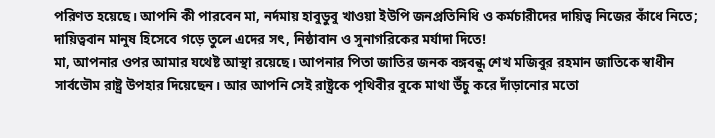পরিণত হয়েছে। আপনি কী পারবেন মা, নর্দমায় হাবুডুবু খাওয়া ইউপি জনপ্রতিনিধি ও কর্মচারীদের দায়িত্ব নিজের কাঁধে নিতে; দায়িত্ববান মানুষ হিসেবে গড়ে তুলে এদের সৎ, নিষ্ঠাবান ও সুনাগরিকের মর্যাদা দিতে!
মা, আপনার ওপর আমার যথেষ্ট আস্থা রয়েছে। আপনার পিতা জাতির জনক বঙ্গবন্ধু শেখ মজিবুর রহমান জাতিকে স্বাধীন সার্বভৌম রাষ্ট্র উপহার দিয়েছেন। আর আপনি সেই রাষ্ট্রকে পৃথিবীর বুকে মাথা উঁচু করে দাঁড়ানোর মতো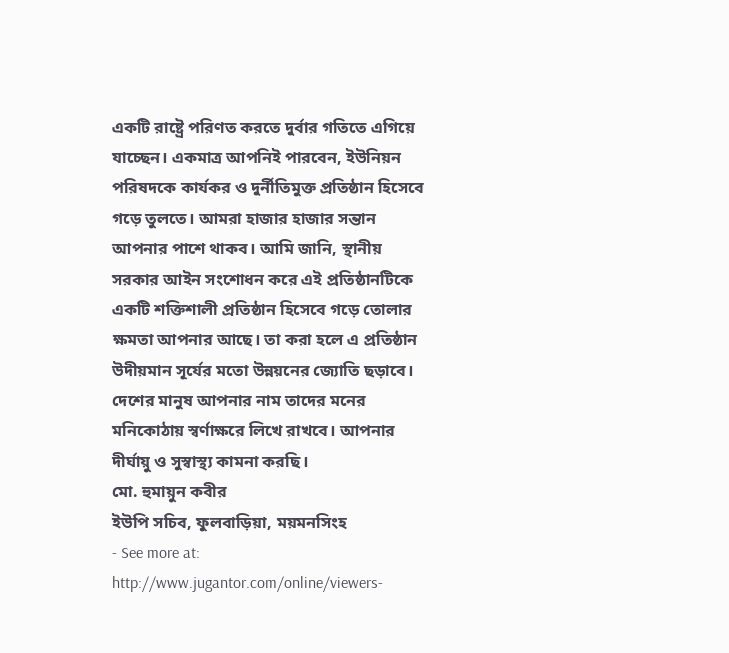একটি রাষ্ট্রে পরিণত করতে দুর্বার গতিতে এগিয়ে যাচ্ছেন। একমাত্র আপনিই পারবেন, ইউনিয়ন পরিষদকে কার্যকর ও দুর্নীতিমুক্ত প্রতিষ্ঠান হিসেবে গড়ে তুলতে। আমরা হাজার হাজার সন্তান আপনার পাশে থাকব। আমি জানি, স্থানীয় সরকার আইন সংশোধন করে এই প্রতিষ্ঠানটিকে একটি শক্তিশালী প্রতিষ্ঠান হিসেবে গড়ে তোলার ক্ষমতা আপনার আছে। তা করা হলে এ প্রতিষ্ঠান উদীয়মান সূর্যের মতো উন্নয়নের জ্যোতি ছড়াবে। দেশের মানুষ আপনার নাম তাদের মনের মনিকোঠায় স্বর্ণাক্ষরে লিখে রাখবে। আপনার দীর্ঘায়ু ও সুস্বাস্থ্য কামনা করছি।
মো. হুমায়ুন কবীর
ইউপি সচিব, ফুলবাড়িয়া, ময়মনসিংহ
- See more at: http://www.jugantor.com/online/viewers-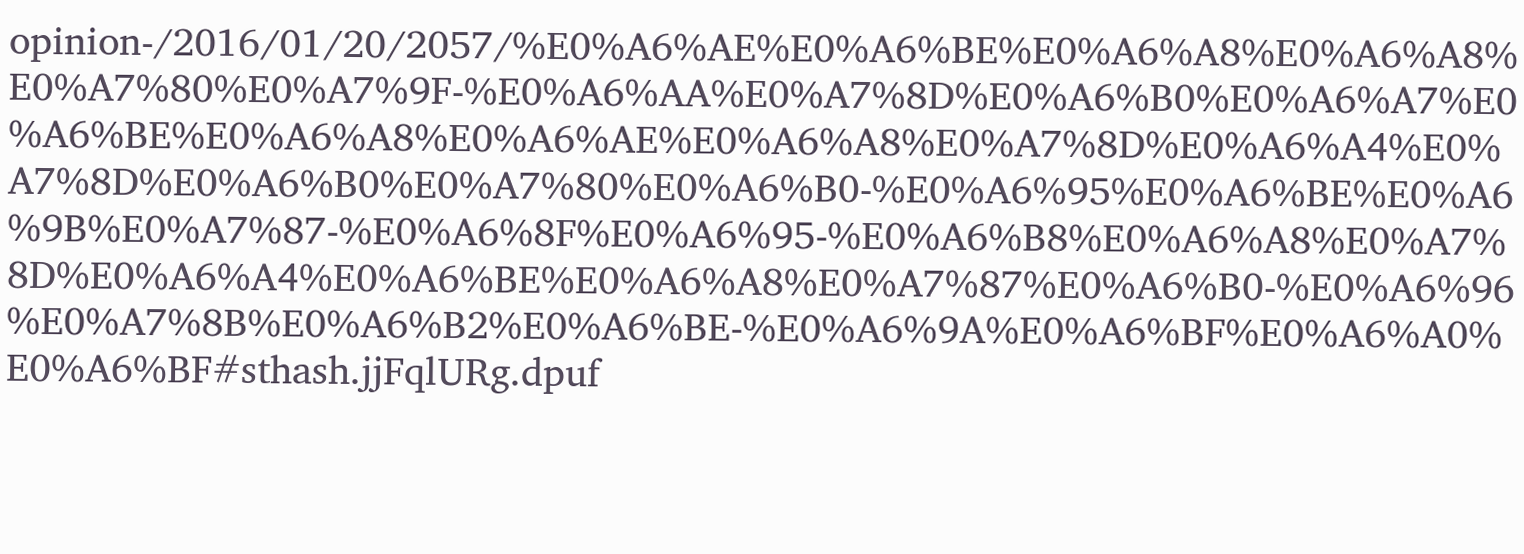opinion-/2016/01/20/2057/%E0%A6%AE%E0%A6%BE%E0%A6%A8%E0%A6%A8%E0%A7%80%E0%A7%9F-%E0%A6%AA%E0%A7%8D%E0%A6%B0%E0%A6%A7%E0%A6%BE%E0%A6%A8%E0%A6%AE%E0%A6%A8%E0%A7%8D%E0%A6%A4%E0%A7%8D%E0%A6%B0%E0%A7%80%E0%A6%B0-%E0%A6%95%E0%A6%BE%E0%A6%9B%E0%A7%87-%E0%A6%8F%E0%A6%95-%E0%A6%B8%E0%A6%A8%E0%A7%8D%E0%A6%A4%E0%A6%BE%E0%A6%A8%E0%A7%87%E0%A6%B0-%E0%A6%96%E0%A7%8B%E0%A6%B2%E0%A6%BE-%E0%A6%9A%E0%A6%BF%E0%A6%A0%E0%A6%BF#sthash.jjFqlURg.dpuf